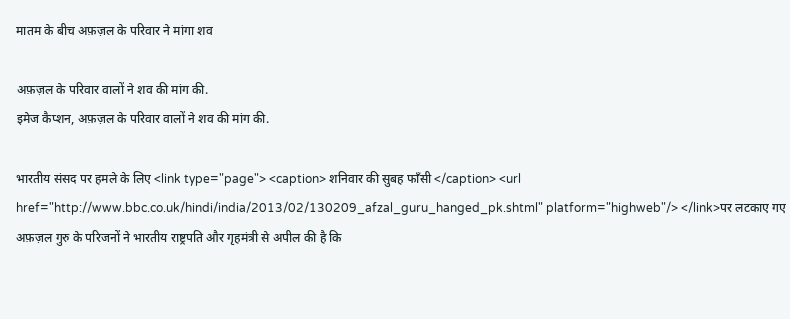मातम के बीच अफ़ज़ल के परिवार ने मांगा शव

अफ़ज़ल के परिवार वालों ने शव की मांग की.
इमेज कैप्शन, अफ़ज़ल के परिवार वालों ने शव की मांग की.

भारतीय संसद पर हमले के लिए <link type="page"> <caption> शनिवार की सुबह फाँसी </caption> <url href="http://www.bbc.co.uk/hindi/india/2013/02/130209_afzal_guru_hanged_pk.shtml" platform="highweb"/> </link>पर लटकाए गए अफ़ज़ल गुरु के परिजनों ने भारतीय राष्ट्रपति और गृहमंत्री से अपील की है कि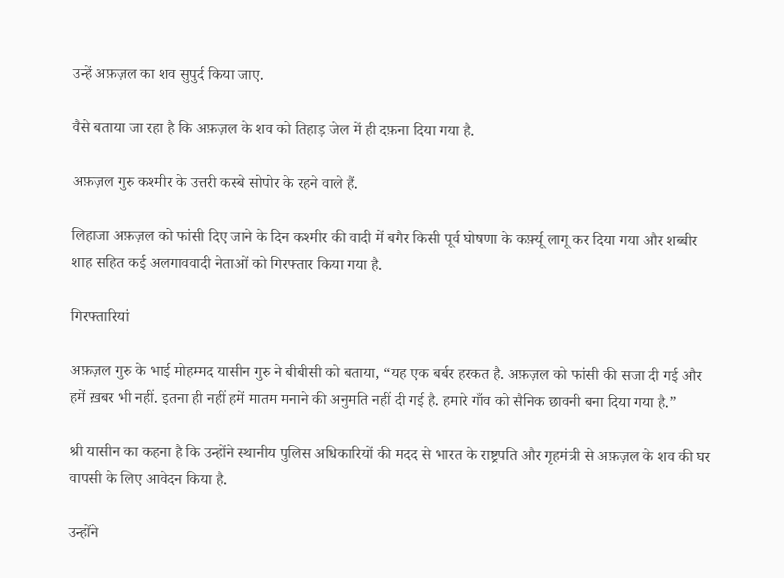उन्हें अफ़ज़ल का शव सुपुर्द किया जाए.

वैसे बताया जा रहा है कि अफ़ज़ल के शव को तिहाड़ जेल में ही दफ़ना दिया गया है.

अफ़ज़ल गुरु कश्मीर के उत्तरी कस्बे सोपोर के रहने वाले हैं.

लिहाजा अफ़ज़ल को फांसी दिए जाने के दिन कश्मीर की वादी में बगैर किसी पूर्व घोषणा के कर्फ़्यू लागू कर दिया गया और शब्बीर शाह सहित कई अलगाववादी नेताओं को गिरफ्तार किया गया है.

गिरफ्तारियां

अफ़ज़ल गुरु के भाई मोहम्मद यासीन गुरु ने बीबीसी को बताया, “यह एक बर्बर हरकत है. अफ़ज़ल को फांसी की सजा दी गई और हमें ख़बर भी नहीं. इतना ही नहीं हमें मातम मनाने की अनुमति नहीं दी गई है. हमारे गाँव को सैनिक छावनी बना दिया गया है.”

श्री यासीन का कहना है कि उन्होंने स्थानीय पुलिस अधिकारियों की मदद से भारत के राष्ट्रपति और गृहमंत्री से अफ़ज़ल के शव की घर वापसी के लिए आवेदन किया है.

उन्होंने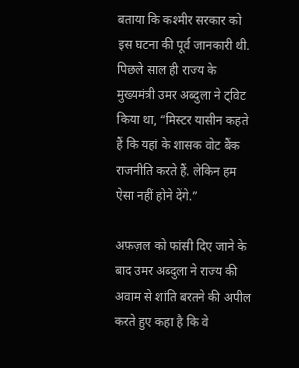बताया कि कश्मीर सरकार को इस घटना की पूर्व जानकारी थी. पिछले साल ही राज्य के मुख्यमंत्री उमर अब्दुला ने ट्विट किया था, “मिस्टर यासीन कहते हैं कि यहां के शासक वोट बैंक राजनीति करते हैं. लेकिन हम ऐसा नहीं होने देंगे.”

अफ़ज़ल को फांसी दिए जाने के बाद उमर अब्दुला ने राज्य की अवाम से शांति बरतने की अपील करते हुए कहा है कि वे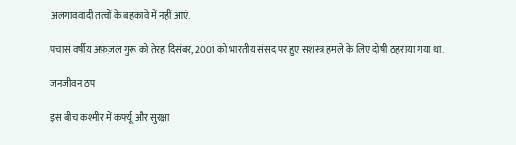अलगाववादी तत्वों के बहकावे में नहीं आएं.

पचास वर्षीय अफ़ज़ल गुरू को तेरह दिसंबर, 2001 को भारतीय संसद पर हुए सशस्त्र हमले के लिए दोषी ठहराया गया था.

जनजीवन ठप

इस बीच कश्मीर में कर्फ्यू और सुरक्षा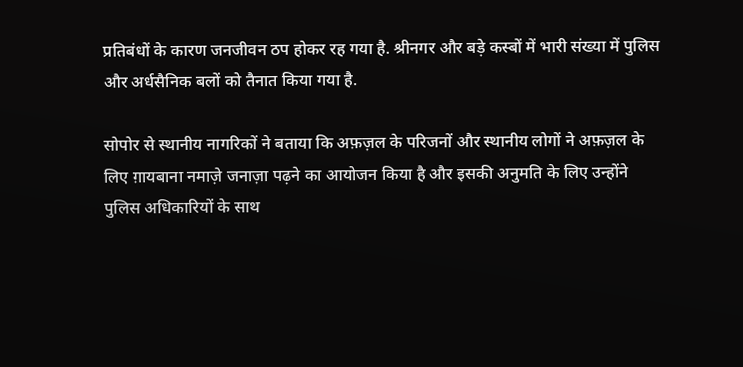प्रतिबंधों के कारण जनजीवन ठप होकर रह गया है. श्रीनगर और बड़े कस्बों में भारी संख्या में पुलिस और अर्धसैनिक बलों को तैनात किया गया है.

सोपोर से स्थानीय नागरिकों ने बताया कि अफ़ज़ल के परिजनों और स्थानीय लोगों ने अफ़ज़ल के लिए ग़ायबाना नमाज़े जनाज़ा पढ़ने का आयोजन किया है और इसकी अनुमति के लिए उन्होंने पुलिस अधिकारियों के साथ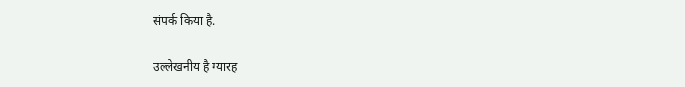संपर्क किया है.

उल्लेखनीय है ग्यारह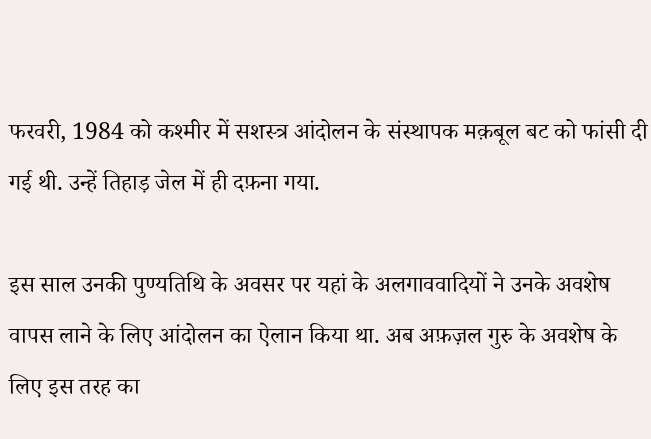फरवरी, 1984 को कश्मीर में सशस्त्र आंदोलन के संस्थापक मक़बूल बट को फांसी दी गई थी. उन्हें तिहाड़ जेल में ही दफ़ना गया.

इस साल उनकी पुण्यतिथि के अवसर पर यहां के अलगाववादियों ने उनके अवशेष वापस लाने के लिए आंदोलन का ऐलान किया था. अब अफ़ज़ल गुरु के अवशेष के लिए इस तरह का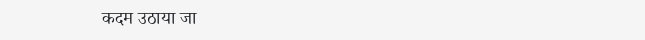कदम उठाया जा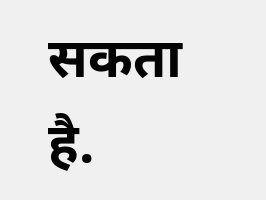सकता है.